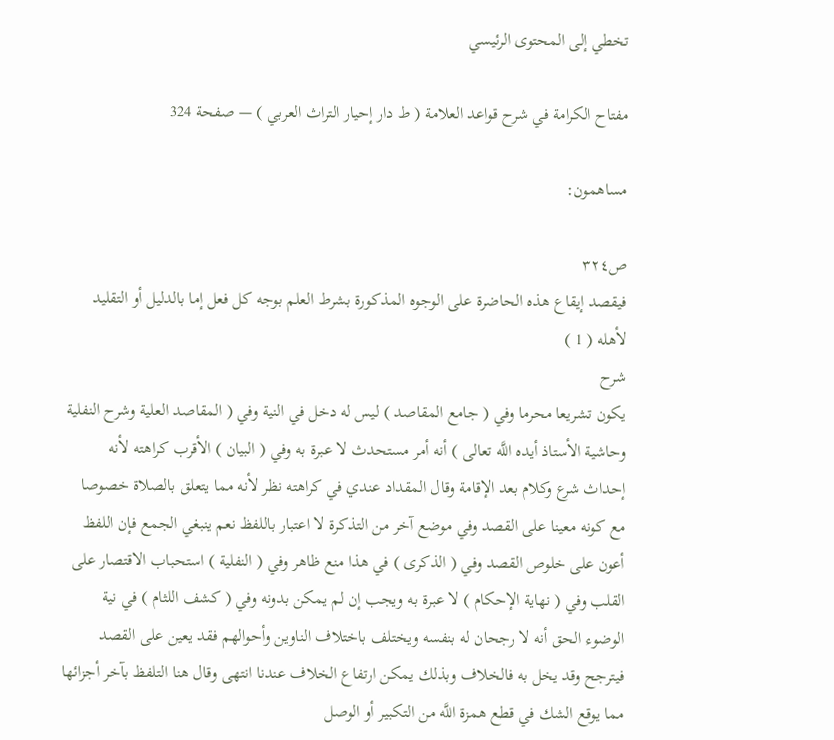تخطي إلى المحتوى الرئيسي

مفتاح الكرامة في شرح قواعد العلامة ( ط دار إحيار التراث العربي ) — صفحة 324

مساهمون:

ص٣٢٤
فيقصد إيقاع هذه الحاضرة على الوجوه المذكورة بشرط العلم بوجه كل فعل إما بالدليل أو التقليد لأهله ( 1 )
شرح
يكون تشريعا محرما وفي ( جامع المقاصد ) ليس له دخل في النية وفي ( المقاصد العلية وشرح النفلية وحاشية الأستاذ أيده اللَّه تعالى ) أنه أمر مستحدث لا عبرة به وفي ( البيان ) الأقرب كراهته لأنه إحداث شرع وكلام بعد الإقامة وقال المقداد عندي في كراهته نظر لأنه مما يتعلق بالصلاة خصوصا مع كونه معينا على القصد وفي موضع آخر من التذكرة لا اعتبار باللفظ نعم ينبغي الجمع فإن اللفظ أعون على خلوص القصد وفي ( الذكرى ) في هذا منع ظاهر وفي ( النفلية ) استحباب الاقتصار على القلب وفي ( نهاية الإحكام ) لا عبرة به ويجب إن لم يمكن بدونه وفي ( كشف اللثام ) في نية الوضوء الحق أنه لا رجحان له بنفسه ويختلف باختلاف الناوين وأحوالهم فقد يعين على القصد فيترجح وقد يخل به فالخلاف وبذلك يمكن ارتفاع الخلاف عندنا انتهى وقال هنا التلفظ بآخر أجزائها مما يوقع الشك في قطع همزة اللَّه من التكبير أو الوصل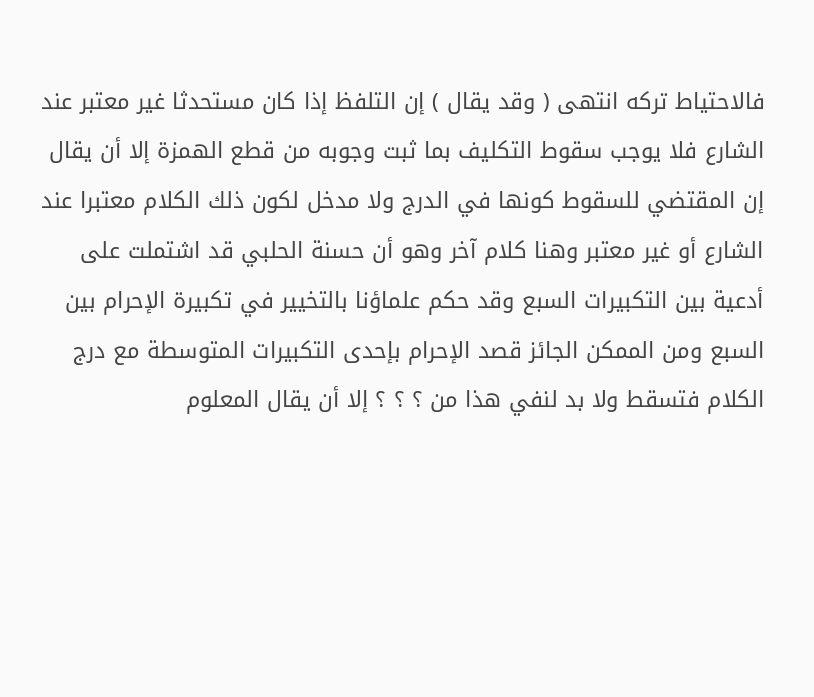فالاحتياط تركه انتهى ( وقد يقال ) إن التلفظ إذا كان مستحدثا غير معتبر عند الشارع فلا يوجب سقوط التكليف بما ثبت وجوبه من قطع الهمزة إلا أن يقال إن المقتضي للسقوط كونها في الدرج ولا مدخل لكون ذلك الكلام معتبرا عند الشارع أو غير معتبر وهنا كلام آخر وهو أن حسنة الحلبي قد اشتملت على أدعية بين التكبيرات السبع وقد حكم علماؤنا بالتخيير في تكبيرة الإحرام بين السبع ومن الممكن الجائز قصد الإحرام بإحدى التكبيرات المتوسطة مع درج الكلام فتسقط ولا بد لنفي هذا من ؟ ؟ ؟ إلا أن يقال المعلوم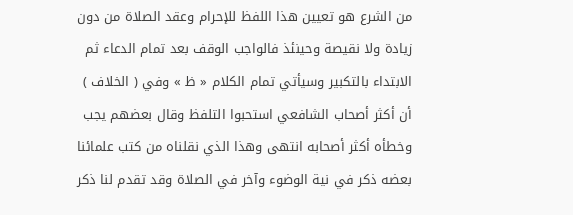من الشرع هو تعيين هذا اللفظ للإحرام وعقد الصلاة من دون زيادة ولا نقيصة وحينئذ فالواجب الوقف بعد تمام الدعاء ثم الابتداء بالتكبير وسيأتي تمام الكلام « ظ » وفي ( الخلاف ) أن أكثر أصحاب الشافعي استحبوا التلفظ وقال بعضهم يجب وخطأه أكثر أصحابه انتهى وهذا الذي نقلناه من كتب علمائنا بعضه ذكر في نية الوضوء وآخر في الصلاة وقد تقدم لنا ذكر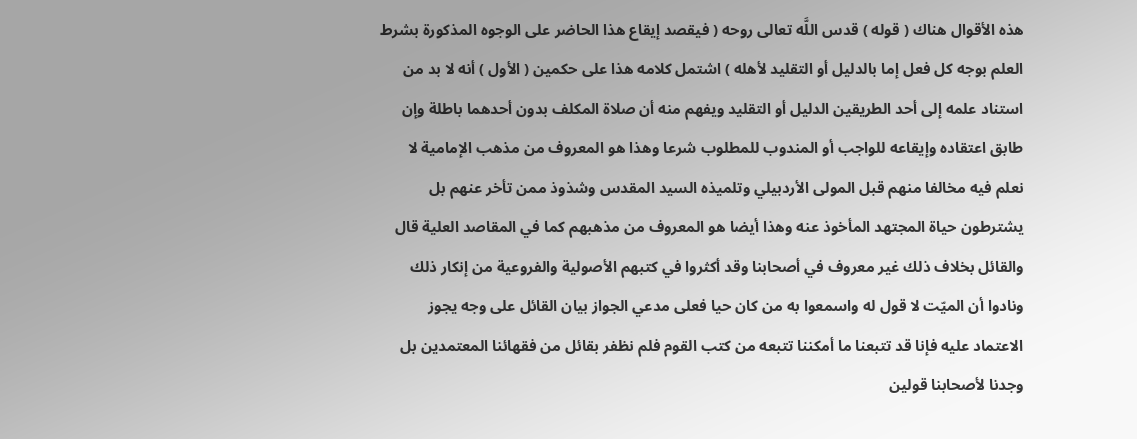هذه الأقوال هناك ( قوله ) قدس اللَّه تعالى روحه ( فيقصد إيقاع هذا الحاضر على الوجوه المذكورة بشرط العلم بوجه كل فعل إما بالدليل أو التقليد لأهله ) اشتمل كلامه هذا على حكمين ( الأول ) أنه لا بد من استناد علمه إلى أحد الطريقين الدليل أو التقليد ويفهم منه أن صلاة المكلف بدون أحدهما باطلة وإن طابق اعتقاده وإيقاعه للواجب أو المندوب للمطلوب شرعا وهذا هو المعروف من مذهب الإمامية لا نعلم فيه مخالفا منهم قبل المولى الأردبيلي وتلميذه السيد المقدس وشذوذ ممن تأخر عنهم بل يشترطون حياة المجتهد المأخوذ عنه وهذا أيضا هو المعروف من مذهبهم كما في المقاصد العلية قال والقائل بخلاف ذلك غير معروف في أصحابنا وقد أكثروا في كتبهم الأصولية والفروعية من إنكار ذلك ونادوا أن الميّت لا قول له واسمعوا به من كان حيا فعلى مدعي الجواز بيان القائل على وجه يجوز الاعتماد عليه فإنا قد تتبعنا ما أمكننا تتبعه من كتب القوم فلم نظفر بقائل من فقهائنا المعتمدين بل وجدنا لأصحابنا قولين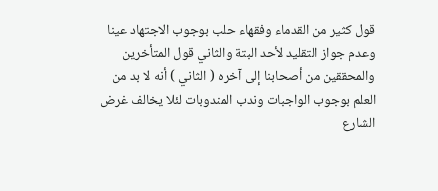قول كثير من القدماء وفقهاء حلب بوجوب الاجتهاد عينا وعدم جواز التقليد لأحد البتة والثاني قول المتأخرين والمحققين من أصحابنا إلى آخره ( الثاني ) أنه لا بد من العلم بوجوب الواجبات وندب المندوبات لئلا يخالف غرض الشارع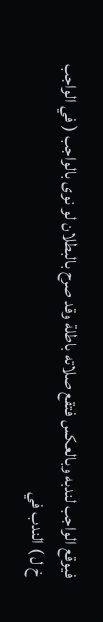فيوقع الواجب لندبه وبالعكس فتقع صلاته باطلة وقد صرح بالبطلان لو نوى بالواجب ( في الواجب خ ل ) الندب في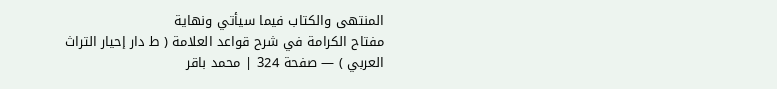المنتهى والكتاب فيما سيأتي ونهاية
مفتاح الكرامة في شرح قواعد العلامة ( ط دار إحيار التراث العربي ) — صفحة 324 | محمد باقر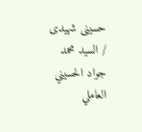حسينى شهيدى / السيد محمد جواد الحسيني العاملي